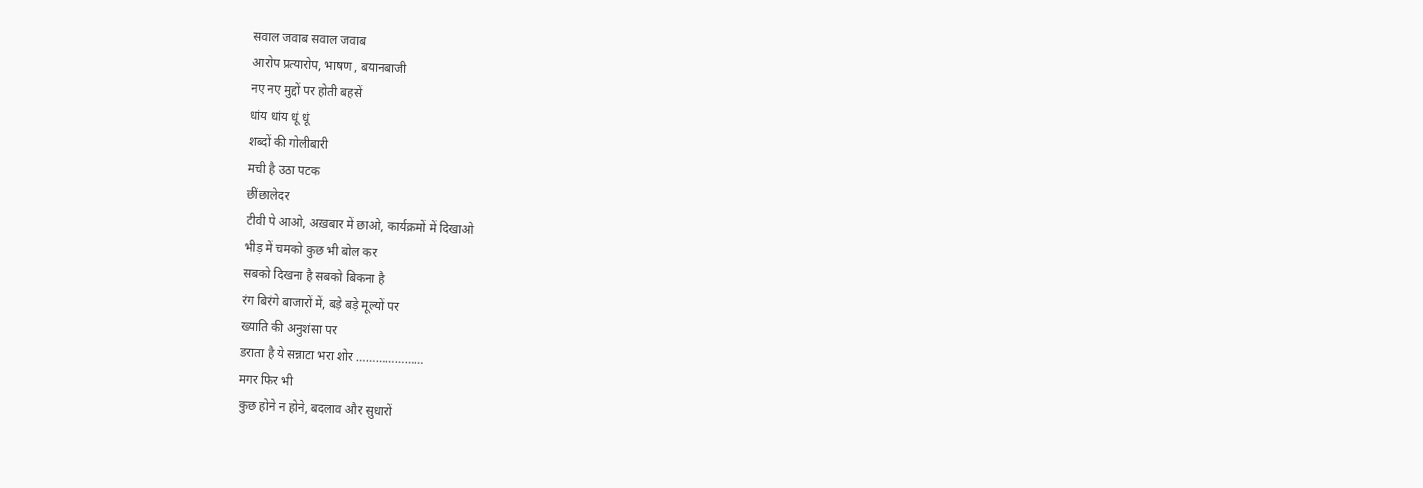सवाल जवाब सवाल जवाब
आरोप प्रत्यारोप, भाषण , बयानबाजी
नए नए मुद्दों पर होती बहसें
धांय धांय धूं धूं
शब्दों की गोलीबारी
मची है उठा पटक
छींछालेदर
टीवी पे आओ, अख़बार में छाओ, कार्यक्रमों में दिखाओ
भीड़ में चमको कुछ भी बोल कर
सबको दिखना है सबको बिकना है
रंग बिरंगे बाजारों में, बड़े बड़े मूल्यों पर
ख्याति की अनुशंसा पर
डराता है ये सन्नाटा भरा शोर …………………
मगर फिर भी
कुछ होने न होने, बदलाव और सुधारों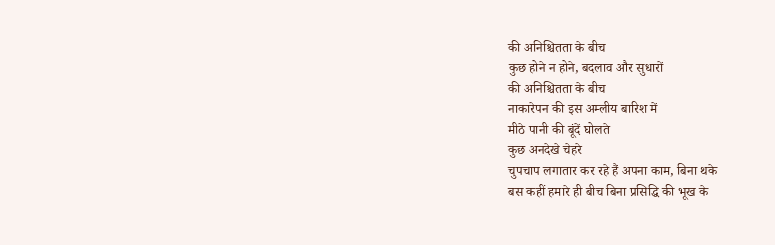की अनिश्चितता के बीच
कुछ होने न होने, बदलाव और सुधारों
की अनिश्चितता के बीच
नाकारेपन की इस अम्लीय बारिश में
मीठे पानी की बूंदें घोलते
कुछ अनदेखे चेहरे
चुपचाप लगातार कर रहे हैं अपना काम, बिना थके
बस कहीं हमारे ही बीच बिना प्रसिद्धि की भूख के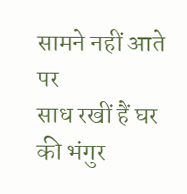सामने नहीं आते पर
साध रखीं हैं घर की भंगुर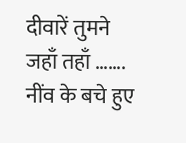दीवारें तुमने
जहाँ तहाँ …….
नींव के बचे हुए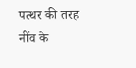पत्थर की तरह
नींव के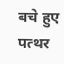बचे हुए पत्थर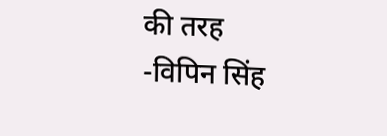की तरह
-विपिन सिंह